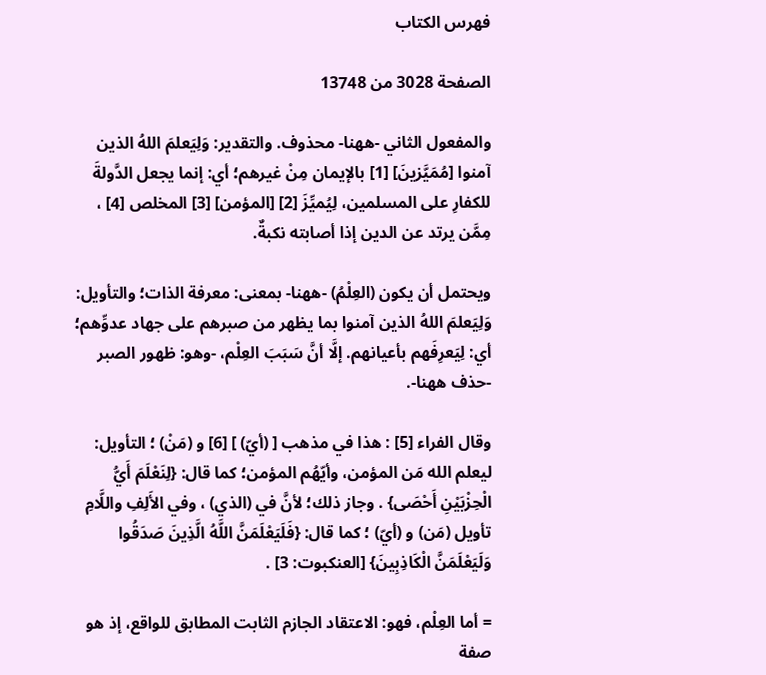فهرس الكتاب

الصفحة 3028 من 13748

والمفعول الثاني -ههنا- محذوف. والتقدير: وَلِيَعلمَ اللهُ الذين آمنوا [مُمَيَّزينَ] [1] بالإيمان مِنْ غيرهم؛ أي: إنما يجعل الدَّولةَ للكفارِ على المسلمين، لِيُميِّزَ [2] [المؤمن] [3] المخلص [4] ، مِمَّن يرتد عن الدين إذا أصابته نكبةٌ.

ويحتمل أن يكون (العِلْمُ) -ههنا- بمعنى: معرفة الذات؛ والتأويل: وَلِيَعلمَ اللهُ الذين آمنوا بما يظهر من صبرهم على جهاد عدوِّهم؛ أي: لِيَعرِفَهم بأعيانهم. إلَّا أنَّ سَبَبَ العِلْم، -وهو: ظهور الصبر -حذف ههنا-.

وقال الفراء [5] : هذا في مذهب [ (أيّ) ] [6] و (مَنْ) ؛ التأويل: ليعلم الله مَن المؤمن، وأيّهُم المؤمن؛ كما قال: {لِنَعْلَمَ أَيُّ الْحِزْبَيْنِ أَحْصَى} . وجاز ذلك؛ لأنَّ في (الذي) ، وفي الأَلِفِ واللَّامِ تأويل (مَن) و (أيّ) ؛ كما قال: {فَلَيَعْلَمَنَّ اللَّهُ الَّذِينَ صَدَقُوا وَلَيَعْلَمَنَّ الْكَاذِبِينَ} [العنكبوت: 3] .

= أما العِلْم، فهو: الاعتقاد الجازم الثابت المطابق للواقع، إذ هو صفة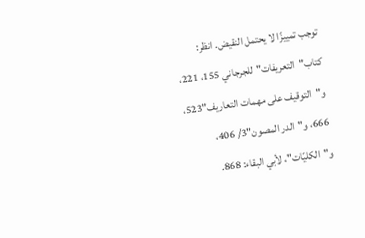توجب تمييزًا لا يحتمل النقيض. انظر: كتاب"التعريفات"للجرجاني 155، 221، و"التوقيف على مهمات التعاريف"523، 666، و"الدر المصون"3/ 406، و"الكليّات"، لأبي البقاء: 868.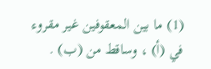(1) ما بين المعقوفين غير مقروء في (أ) ، وساقط من (ب) .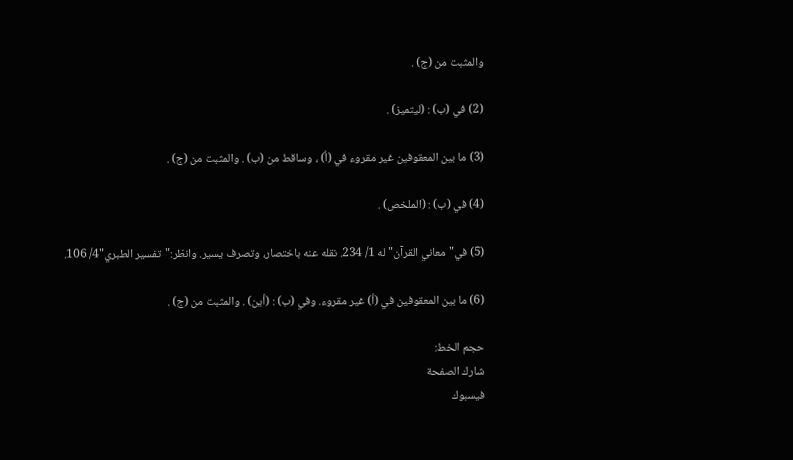والمثبت من (ج) .

(2) في (ب) : (ليتميز) .

(3) ما بين المعقوفين غير مقروء في (أ) ، وساقط من (ب) . والمثبت من (ج) .

(4) في (ب) : (الملخص) .

(5) في"معاني القرآن"له 1/ 234. نقله عنه باختصار، وتصرف يسير. وانظر:"تفسير الطبري"4/ 106.

(6) ما بين المعقوفين في (أ) غير مقروء. وفي (ب) : (أين) . والمثبت من (ج) .

حجم الخط:
شارك الصفحة
فيسبوك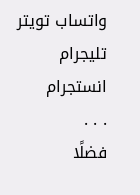واتساب تويتر تليجرام انستجرام
. . .
فضلًا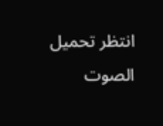انتظر تحميل الصوت